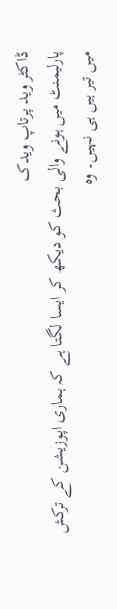ڈاکٹر وید پرتاپ ویدک
پارلیمنٹ میں ہونے والی بحث کو دیکھ کر ایسا لگتا ہے کہ ہماری اپوزیشن کے ترکش میں تیر ہیں ہی نہیں۔ وہ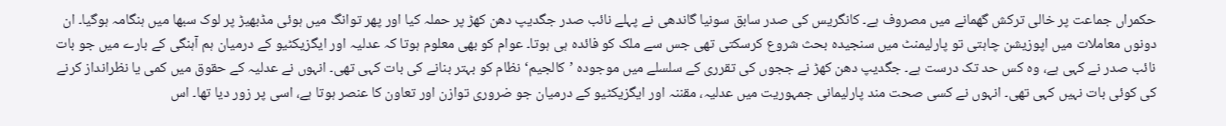حکمراں جماعت پر خالی ترکش گھمانے میں مصروف ہے۔ کانگریس کی صدر سابق سونیا گاندھی نے پہلے نائب صدر جگدیپ دھن کھڑ پر حملہ کیا اور پھر توانگ میں ہوئی مڈبھیڑ پر لوک سبھا میں ہنگامہ ہوگیا۔ ان دونوں معاملات میں اپوزیشن چاہتی تو پارلیمنٹ میں سنجیدہ بحث شروع کرسکتی تھی جس سے ملک کو فائدہ ہی ہوتا۔ عوام کو بھی معلوم ہوتا کہ عدلیہ اور ایگزیکٹیو کے درمیان ہم آہنگی کے بارے میں جو بات نائب صدر نے کہی ہے، وہ کس حد تک درست ہے۔ جگدیپ دھن کھڑ نے ججوں کی تقرری کے سلسلے میں موجودہ ’کالجیم‘نظام کو بہتر بنانے کی بات کہی تھی۔ انہوں نے عدلیہ کے حقوق میں کمی یا نظرانداز کرنے کی کوئی بات نہیں کہی تھی۔ انہوں نے کسی صحت مند پارلیمانی جمہوریت میں عدلیہ، مقننہ اور ایگزیکٹیو کے درمیان جو ضروری توازن اور تعاون کا عنصر ہوتا ہے، اسی پر زور دیا تھا۔ اس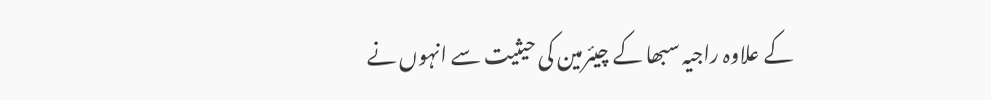کے علاوہ راجیہ سبھا کے چیئرمین کی حیثیت سے انہوں نے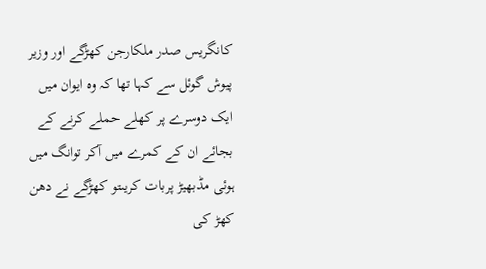کانگریس صدر ملکارجن کھڑگے اور وزیر پیوش گوئل سے کہا تھا کہ وہ ایوان میں ایک دوسرے پر کھلے حملے کرنے کے بجائے ان کے کمرے میں آکر توانگ میں ہوئی مڈبھیڑ پربات کریںتو کھڑگے نے دھن کھڑ کی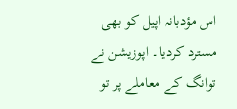اس مؤدبانہ اپیل کو بھی مسترد کردیا۔ اپوزیشن نے توانگ کے معاملے پر تو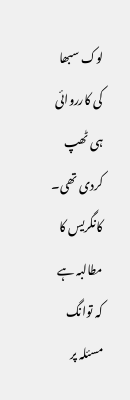لوک سبھا کی کارروائی ہی ٹھپ کردی تھی۔ کانگریس کا مطالبہ ہے کہ توانگ مسئلہ پر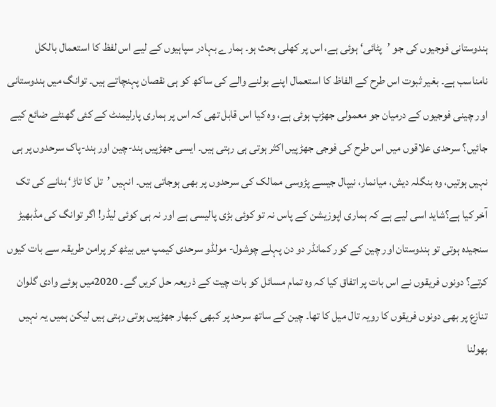ہندوستانی فوجیوں کی جو ’پٹائی‘ ہوئی ہے، اس پر کھلی بحث ہو۔ ہمارے بہادر سپاہیوں کے لیے اس لفظ کا استعمال بالکل نامناسب ہے۔ بغیر ثبوت اس طرح کے الفاظ کا استعمال اپنے بولنے والے کی ساکھ کو ہی نقصان پہنچاتے ہیں۔ توانگ میں ہندوستانی اور چینی فوجیوں کے درمیان جو معمولی جھڑپ ہوئی ہے، وہ کیا اس قابل تھی کہ اس پر ہماری پارلیمنٹ کے کئی گھنٹے ضائع کیے جائیں؟ سرحدی علاقوں میں اس طرح کی فوجی جھڑپیں اکثر ہوتی ہی رہتی ہیں۔ ایسی جھڑپیں ہند-چین اور ہند-پاک سرحدوں پر ہی نہیں ہوتیں، وہ بنگلہ دیش، میانمار، نیپال جیسے پڑوسی ممالک کی سرحدوں پر بھی ہوجاتی ہیں۔ انہیں ’تل کا تاڑ‘ بنانے کی تک آخر کیا ہے؟شاید اسی لیے ہے کہ ہماری اپوزیشن کے پاس نہ تو کوئی بڑی پالیسی ہے اور نہ ہی کوئی لیڈر! اگر توانگ کی مڈبھیڑ سنجیدہ ہوتی تو ہندوستان اور چین کے کور کمانڈر دو دن پہلے چوشول- مولڈو سرحدی کیمپ میں بیٹھ کر پرامن طریقہ سے بات کیوں کرتے؟ دونوں فریقوں نے اس بات پر اتفاق کیا کہ وہ تمام مسائل کو بات چیت کے ذریعہ حل کریں گے۔ 2020میں ہوئے وادی گلوان تنازع پر بھی دونوں فریقوں کا رویہ تال میل کا تھا۔ چین کے ساتھ سرحد پر کبھی کبھار جھڑپیں ہوتی رہتی ہیں لیکن ہمیں یہ نہیں بھولنا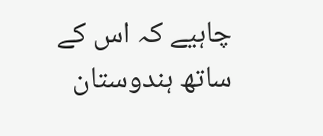چاہیے کہ اس کے ساتھ ہندوستان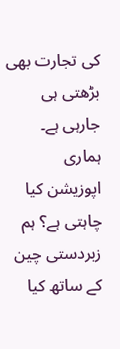کی تجارت بھی بڑھتی ہی جارہی ہے۔ ہماری اپوزیشن کیا چاہتی ہے؟ ہم زبردستی چین کے ساتھ کیا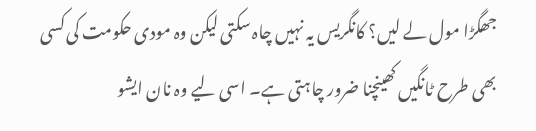جھگڑا مول لے لیں؟ کانگریس یہ نہیں چاہ سکتی لیکن وہ مودی حکومت کی کسی بھی طرح ٹانگیں کھینچنا ضرور چاہتی ہے۔ اسی لیے وہ نان ایشو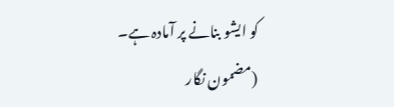کو ایشو بنانے پر آمادہ ہے۔
(مضمون نگار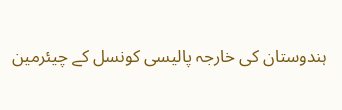ہندوستان کی خارجہ پالیسی کونسل کے چیئرمین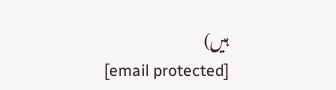ہیں)
[email protected]